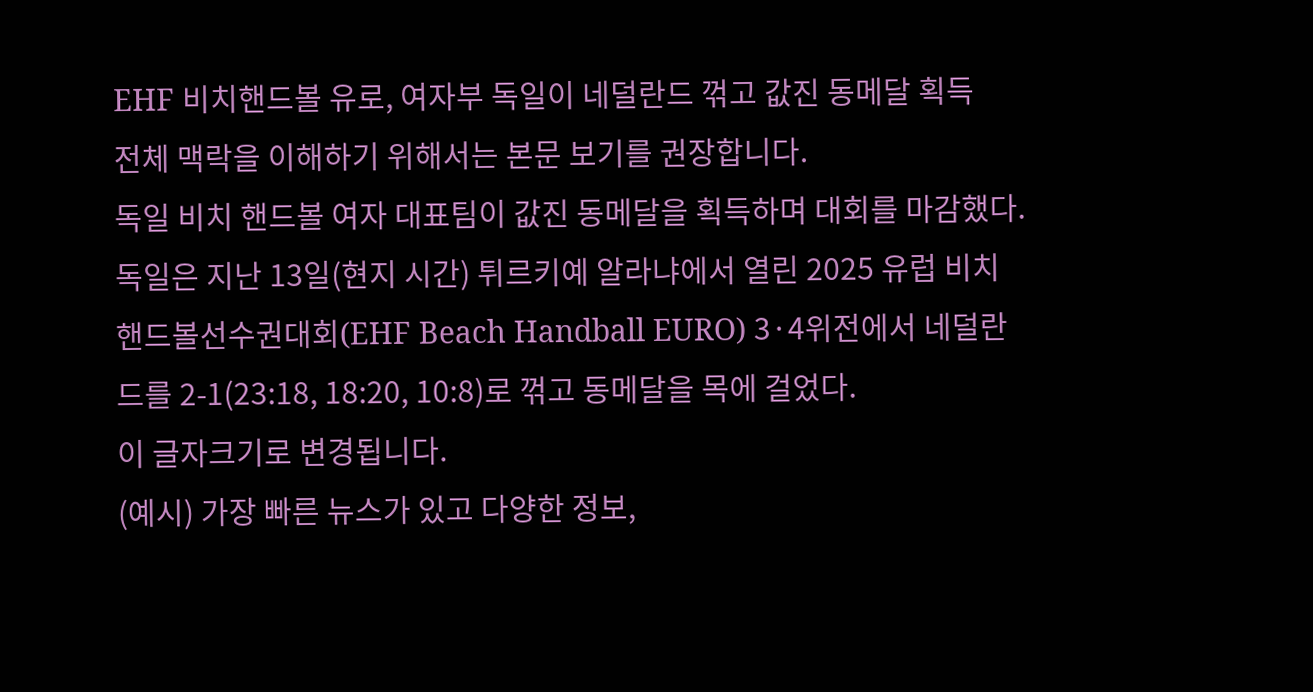EHF 비치핸드볼 유로, 여자부 독일이 네덜란드 꺾고 값진 동메달 획득
전체 맥락을 이해하기 위해서는 본문 보기를 권장합니다.
독일 비치 핸드볼 여자 대표팀이 값진 동메달을 획득하며 대회를 마감했다.
독일은 지난 13일(현지 시간) 튀르키예 알라냐에서 열린 2025 유럽 비치핸드볼선수권대회(EHF Beach Handball EURO) 3·4위전에서 네덜란드를 2-1(23:18, 18:20, 10:8)로 꺾고 동메달을 목에 걸었다.
이 글자크기로 변경됩니다.
(예시) 가장 빠른 뉴스가 있고 다양한 정보,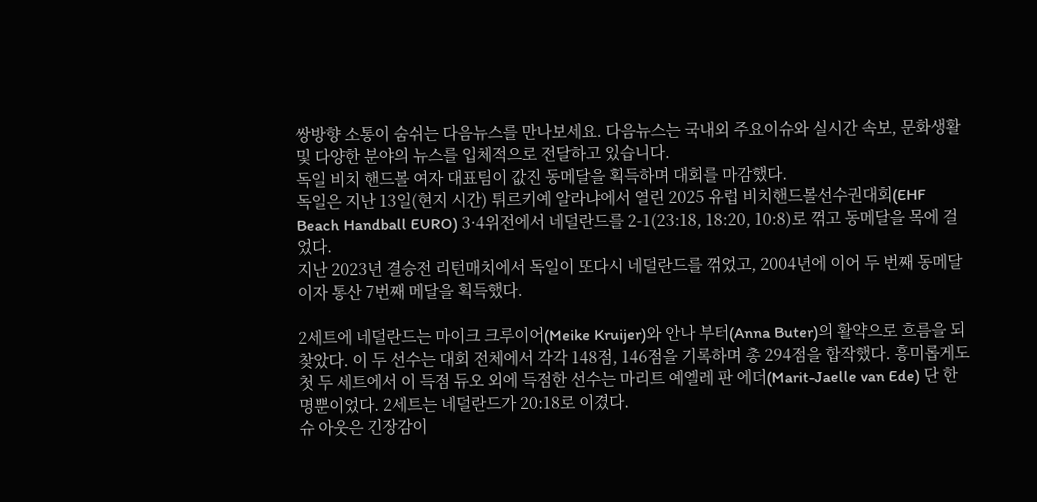쌍방향 소통이 숨쉬는 다음뉴스를 만나보세요. 다음뉴스는 국내외 주요이슈와 실시간 속보, 문화생활 및 다양한 분야의 뉴스를 입체적으로 전달하고 있습니다.
독일 비치 핸드볼 여자 대표팀이 값진 동메달을 획득하며 대회를 마감했다.
독일은 지난 13일(현지 시간) 튀르키예 알라냐에서 열린 2025 유럽 비치핸드볼선수권대회(EHF Beach Handball EURO) 3·4위전에서 네덜란드를 2-1(23:18, 18:20, 10:8)로 꺾고 동메달을 목에 걸었다.
지난 2023년 결승전 리턴매치에서 독일이 또다시 네덜란드를 꺾었고, 2004년에 이어 두 번째 동메달이자 통산 7번째 메달을 획득했다.

2세트에 네덜란드는 마이크 크루이어(Meike Kruijer)와 안나 부터(Anna Buter)의 활약으로 흐름을 되찾았다. 이 두 선수는 대회 전체에서 각각 148점, 146점을 기록하며 총 294점을 합작했다. 흥미롭게도 첫 두 세트에서 이 득점 듀오 외에 득점한 선수는 마리트 예엘레 판 에더(Marit-Jaelle van Ede) 단 한 명뿐이었다. 2세트는 네덜란드가 20:18로 이겼다.
슈 아웃은 긴장감이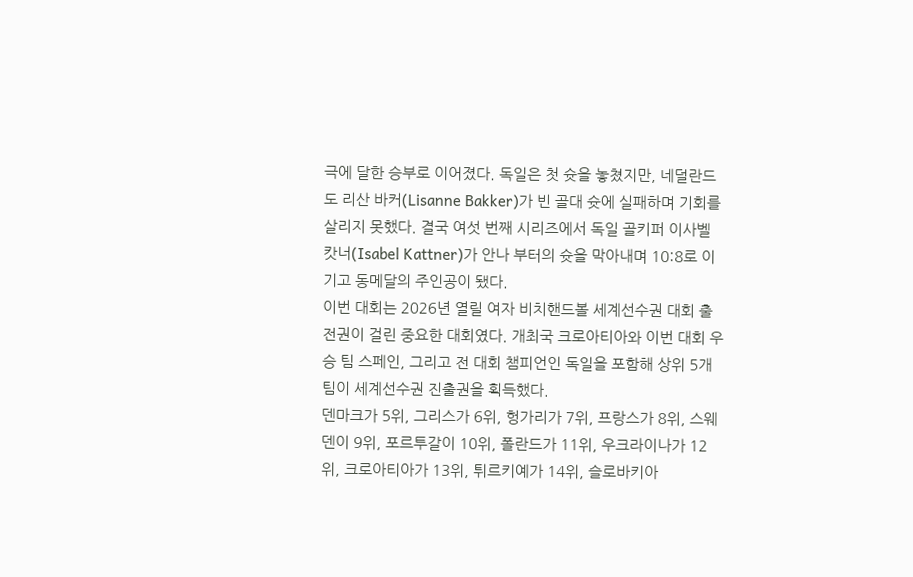극에 달한 승부로 이어졌다. 독일은 첫 슛을 놓쳤지만, 네덜란드도 리산 바커(Lisanne Bakker)가 빈 골대 슛에 실패하며 기회를 살리지 못했다. 결국 여섯 번째 시리즈에서 독일 골키퍼 이사벨 캇너(Isabel Kattner)가 안나 부터의 슛을 막아내며 10:8로 이기고 동메달의 주인공이 됐다.
이번 대회는 2026년 열릴 여자 비치핸드볼 세계선수권 대회 출전권이 걸린 중요한 대회였다. 개최국 크로아티아와 이번 대회 우승 팀 스페인, 그리고 전 대회 챔피언인 독일을 포함해 상위 5개 팀이 세계선수권 진출권을 획득했다.
덴마크가 5위, 그리스가 6위, 헝가리가 7위, 프랑스가 8위, 스웨덴이 9위, 포르투갈이 10위, 폴란드가 11위, 우크라이나가 12위, 크로아티아가 13위, 튀르키예가 14위, 슬로바키아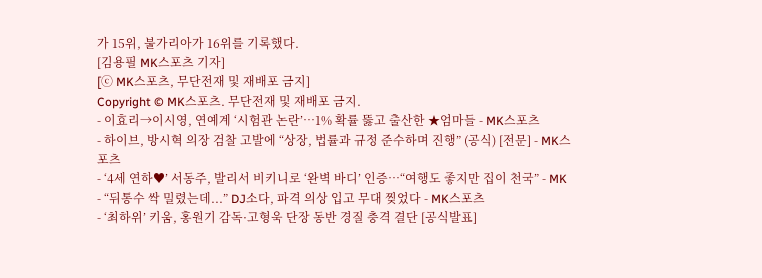가 15위, 불가리아가 16위를 기록했다.
[김용필 MK스포츠 기자]
[ⓒ MK스포츠, 무단전재 및 재배포 금지]
Copyright © MK스포츠. 무단전재 및 재배포 금지.
- 이효리→이시영, 연예계 ‘시험관 논란’…1% 확률 뚫고 출산한 ★엄마들 - MK스포츠
- 하이브, 방시혁 의장 검찰 고발에 “상장, 법률과 규정 준수하며 진행” (공식) [전문] - MK스포츠
- ‘4세 연하♥’ 서동주, 발리서 비키니로 ‘완벽 바디’ 인증…“여행도 좋지만 집이 천국” - MK
- “뒤통수 싹 밀렸는데...” DJ소다, 파격 의상 입고 무대 찢었다 - MK스포츠
- ‘최하위’ 키움, 홍원기 감독·고형욱 단장 동반 경질 충격 결단 [공식발표]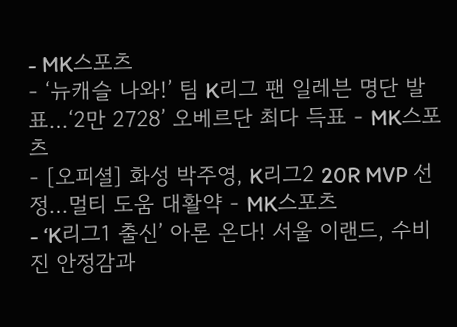- MK스포츠
- ‘뉴캐슬 나와!’ 팀 K리그 팬 일레븐 명단 발표…‘2만 2728’ 오베르단 최다 득표 - MK스포츠
- [오피셜] 화성 박주영, K리그2 20R MVP 선정…멀티 도움 대활약 - MK스포츠
- ‘K리그1 출신’ 아론 온다! 서울 이랜드, 수비진 안정감과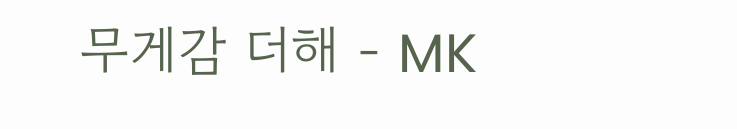무게감 더해 - MK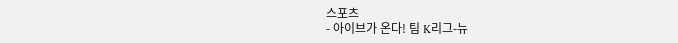스포츠
- 아이브가 온다! 팀 K리그-뉴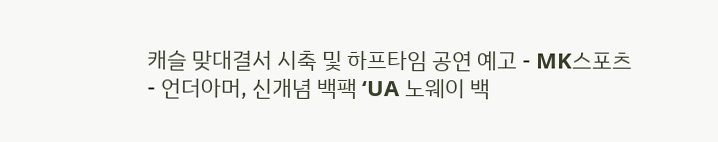캐슬 맞대결서 시축 및 하프타임 공연 예고 - MK스포츠
- 언더아머, 신개념 백팩 ‘UA 노웨이 백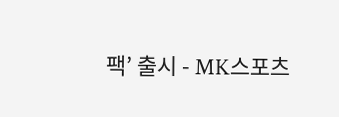팩’ 출시 - MK스포츠